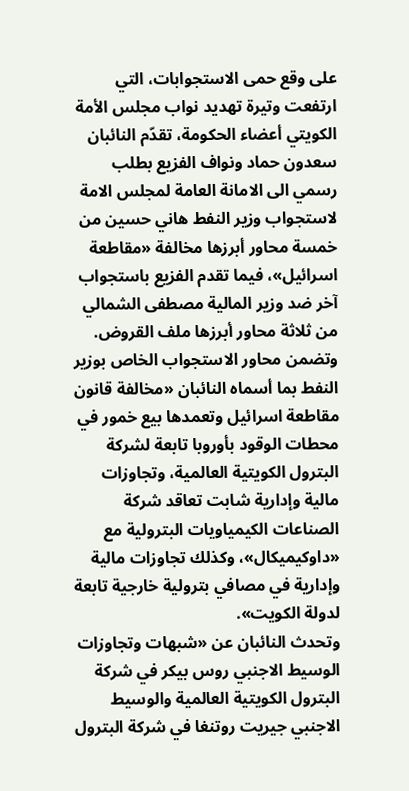على وقع حمى الاستجوابات، التي ارتفعت وتيرة تهديد نواب مجلس الأمة الكويتي أعضاء الحكومة، تقدّم النائبان سعدون حماد ونواف الفزيع بطلب رسمي الى الامانة العامة لمجلس الامة لاستجواب وزير النفط هاني حسين من خمسة محاور أبرزها مخالفة «مقاطعة اسرائيل»، فيما تقدم الفزيع باستجواب آخر ضد وزير المالية مصطفى الشمالي من ثلاثة محاور أبرزها ملف القروض.
وتضمن محاور الاستجواب الخاص بوزير النفط بما أسماه النائبان «مخالفة قانون مقاطعة اسرائيل وتعمدها بيع خمور في محطات الوقود بأوروبا تابعة لشركة البترول الكويتية العالمية، وتجاوزات مالية وإدارية شابت تعاقد شركة الصناعات الكيمياويات البترولية مع «داوكيميكال»، وكذلك تجاوزات مالية وإدارية في مصافي بترولية خارجية تابعة لدولة الكويت».
وتحدث النائبان عن «شبهات وتجاوزات الوسيط الاجنبي روس بيكر في شركة البترول الكويتية العالمية والوسيط الاجنبي جيريت روتنغا في شركة البترول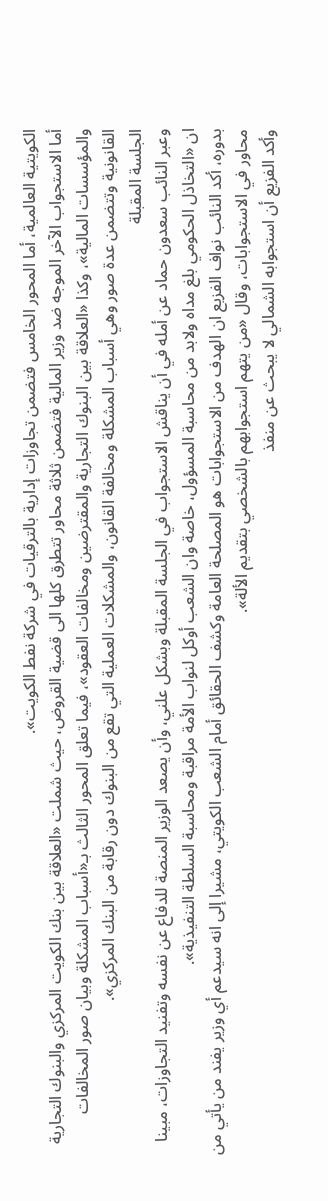الكويتية العالمية، أما المحور الخامس فتضمن تجاوزات إدارية بالترقيات في شركة نفط الكويت».
أما الاستجواب الآخر الموجه ضد وزير المالية فتضمن ثلاثة محاور تتطرق كلها الى قضية القروض، حيث شملت «العلاقة بين بنك الكويت المركزي والبنوك التجارية والمؤسسات المالية»، وكذا «العلاقة بين البنوك التجارية والمقترضين ومخالفات العقود»، فيما تعلق المحور الثالث بـ«أسباب المشكلة وبيان صور المخالفات القانونية وتتضمن عدة صور وهي أسباب المشكلة ومخالفة القانون، والمشكلات العملية التي تقع من البنوك دون رقابة من البنك المركزي».
الجلسة المقبلة
وعبر النائب سعدون حماد عن أمله في أن يناقش الاستجواب في الجلسة المقبلة وبشكل علني، وأن يصعد الوزير المنصة للدفاع عن نفسه وتفنيد التجاوزات، مبينا ان «التخاذل الحكومي بلغ مداه ولابد من محاسبة المسؤول، خاصة وان الشعب أوكل لنواب الأمة مراقبة ومحاسبة السلطة التنفيذية».
بدوره، أكد النائب نواف الفزيع ان الهدف من الاستجوابات هو المصلحة العامة وكشف الحقائق أمام الشعب الكويتي، مشيرا إلى انه سيدعم أي وزير يفند من يأتي من محاور في الاستجوابات، وقال «من يتهم استجوابهم بالشخصي بتقديم الألة».
وأكد الفزيع أن استجوابه الشمالي لا يبحث عن منفذ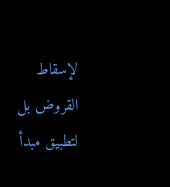لإسقاط القروض بل لتطبيق مبدأ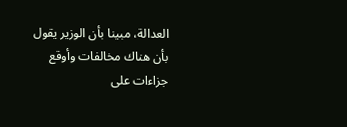العدالة، مبينا بأن الوزير يقول بأن هناك مخالفات وأوقع جزاءات على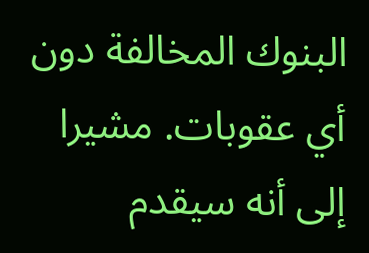البنوك المخالفة دون أي عقوبات. مشيرا إلى أنه سيقدم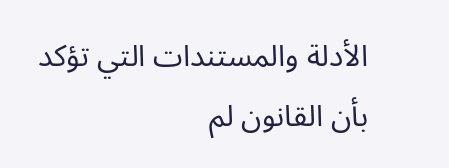الأدلة والمستندات التي تؤكد بأن القانون لم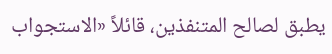يطبق لصالح المتنفذين، قائلاً «الاستجواب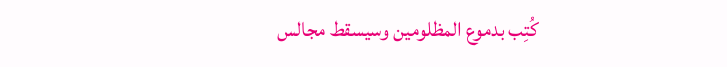كُتِب بدموع المظلومين وسيسقط مجالس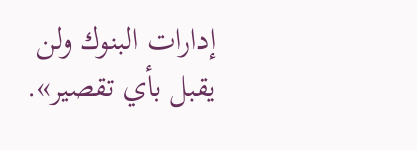إدارات البنوك ولن يقبل بأي تقصير».